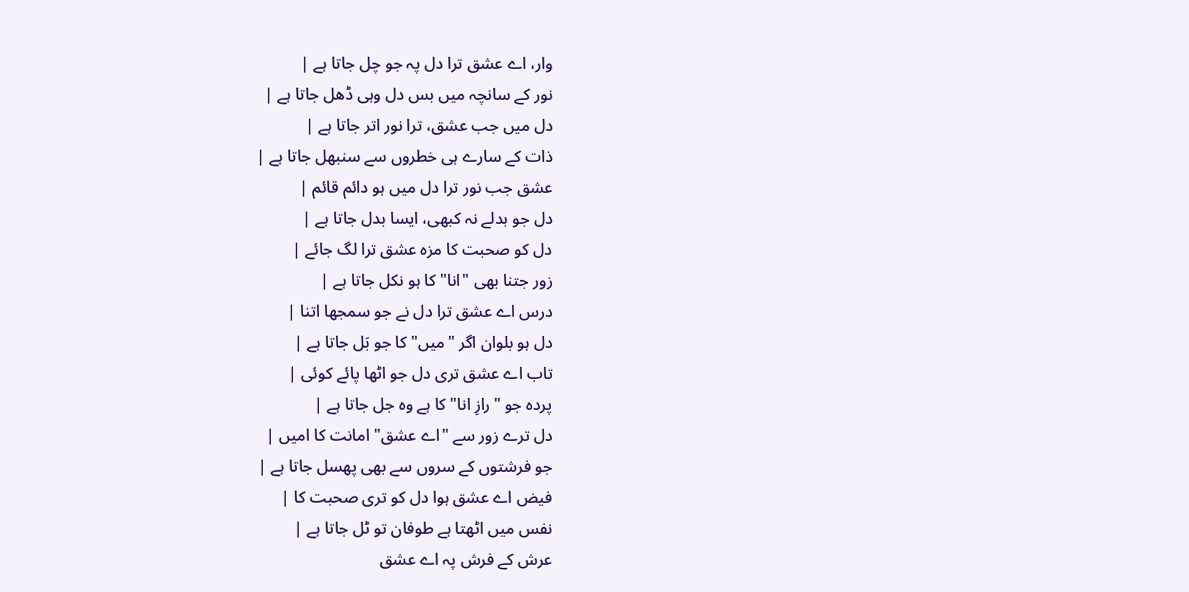وار، اے عشق ترا دل پہ جو چل جاتا ہے |
نور کے سانچہ میں بس دل وہی ڈھل جاتا ہے |
دل میں جب عشق، ترا نور اتر جاتا ہے |
ذات کے سارے ہی خطروں سے سنبھل جاتا ہے |
عشق جب نور ترا دل میں ہو دائم قائم |
دل جو بدلے نہ کبھی، ایسا بدل جاتا ہے |
دل کو صحبت کا مزہ عشق ترا لگ جائے |
زور جتنا بھی "انا" کا ہو نکل جاتا ہے |
درس اے عشق ترا دل نے جو سمجھا اتنا |
دل ہو بلوان اگر "میں" کا جو بَل جاتا ہے |
تاب اے عشق تری دل جو اٹھا پائے کوئی |
پردہ جو "رازِ انا" کا ہے وہ جل جاتا ہے |
دل ترے زور سے "اے عشق" امانت کا امیں |
جو فرشتوں کے سروں سے بھی پھسل جاتا ہے |
فیض اے عشق ہوا دل کو تری صحبت کا |
نفس میں اٹھتا ہے طوفان تو ٹل جاتا ہے |
عرش کے فرش پہ اے عشق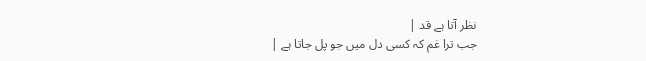نظر آتا ہے قد |
جب ترا غم کہ کسی دل میں جو پل جاتا ہے |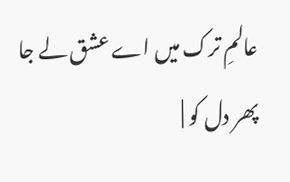عالمِ ترک میں اے عشق لے جا پھر دل کو |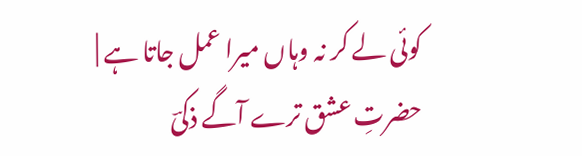کوئی لے کر نہ وہاں میرا عمل جاتا ہے |
حضرتِ عشق ترے آگے ذکیؔ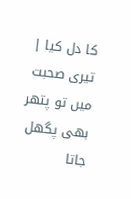کا دل کیا |
تیری صحبت میں تو پتھر بھی پگھل جاتا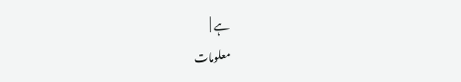ہے |
معلومات